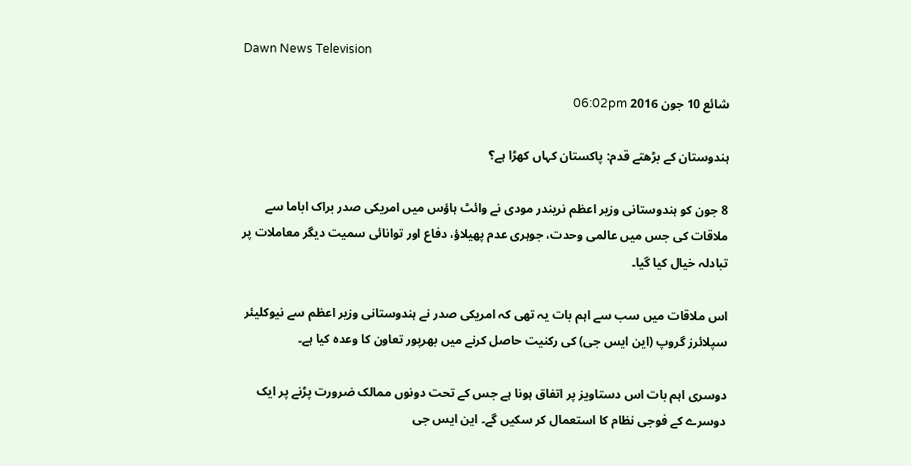Dawn News Television

شائع 10 جون 2016 06:02pm

ہندوستان کے بڑھتے قدم: پاکستان کہاں کھڑا ہے؟

8 جون کو ہندوستانی وزیر اعظم نریندر مودی نے وائٹ ہاؤس میں امریکی صدر براک اباما سے ملاقات کی جس میں عالمی وحدت، جوہری عدم پھیلاؤ، دفاع اور توانائی سمیت دیگر معاملات پر تبادلہ خیال کیا گیا۔

اس ملاقات میں سب سے اہم بات یہ تھی کہ امریکی صدر نے ہندوستانی وزیر اعظم سے نیوکلیئر سپلائرز گروپ (این ایس جی) کی رکنیت حاصل کرنے میں بھرپور تعاون کا وعدہ کیا ہے۔

دوسری اہم بات اس دستاویز پر اتفاق ہونا ہے جس کے تحت دونوں ممالک ضرورت پڑنے پر ایک دوسرے کے فوجی نظام کا استعمال کر سکیں گے۔ این ایس جی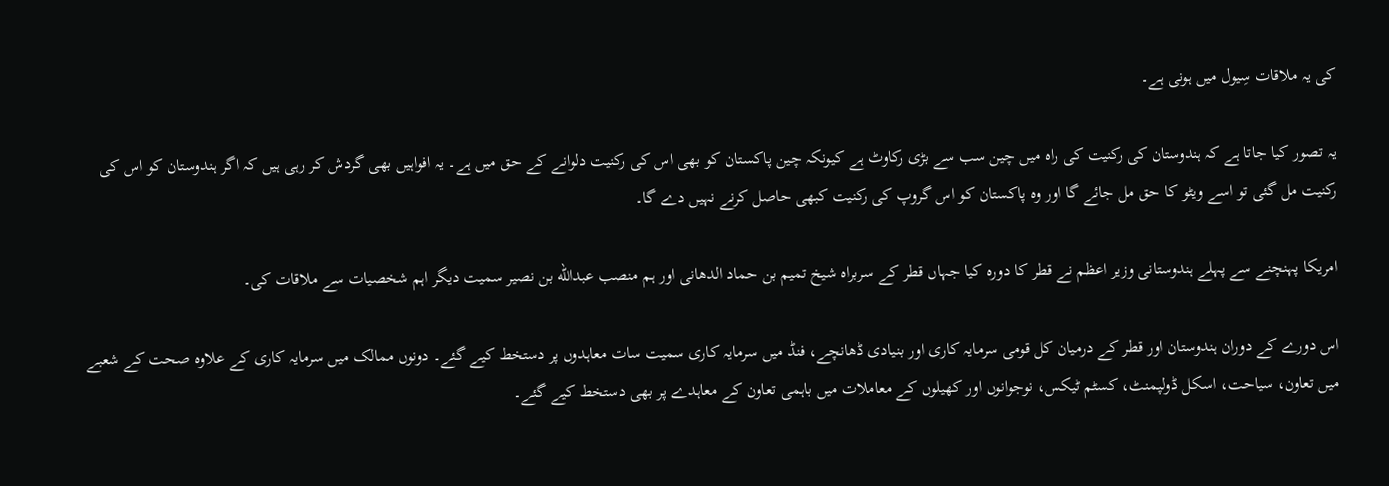کی یہ ملاقات سِیول میں ہونی ہے۔

یہ تصور کیا جاتا ہے کہ ہندوستان کی رکنیت کی راہ میں چین سب سے بڑی رکاوٹ ہے کیونکہ چین پاکستان کو بھی اس کی رکنیت دلوانے کے حق میں ہے۔ یہ افواہیں بھی گردش کر رہی ہیں کہ اگر ہندوستان کو اس کی رکنیت مل گئی تو اسے ویٹو کا حق مل جائے گا اور وہ پاکستان کو اس گروپ کی رکنیت کبھی حاصل کرنے نہیں دے گا۔

امریکا پہنچنے سے پہلے ہندوستانی وزیر اعظم نے قطر کا دورہ کیا جہاں قطر کے سربراہ شیخ تمیم بن حماد الدھانی اور ہم منصب عبدالله بن نصیر سمیت دیگر اہم شخصیات سے ملاقات کی۔

اس دورے کے دوران ہندوستان اور قطر کے درمیان کل قومی سرمایہ کاری اور بنیادی ڈھانچے، فنڈ میں سرمایہ کاری سمیت سات معاہدوں پر دستخط کیے گئے۔ دونوں ممالک میں سرمایہ کاری کے علاوہ صحت کے شعبے میں تعاون، سیاحت، اسکل ڈولپمنٹ، کسٹم ٹیکس، نوجوانوں اور کھیلوں کے معاملات میں باہمی تعاون کے معاہدے پر بھی دستخط کیے گئے۔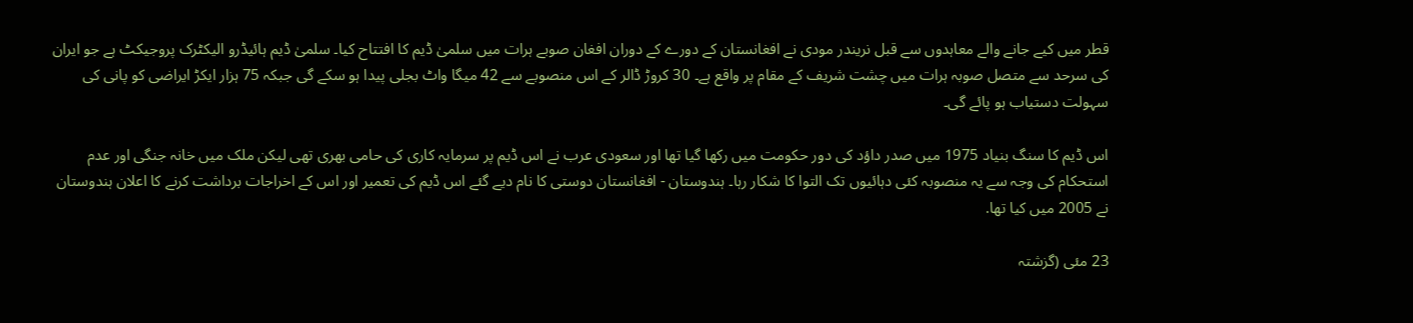قطر میں کیے جانے والے معاہدوں سے قبل نریندر مودی نے افغانستان کے دورے کے دوران افغان صوبے ہرات میں سلمیٰ ڈیم کا افتتاح کیا۔ سلمیٰ ڈیم ہائیڈرو الیکٹرک پروجیکٹ ہے جو ایران کی سرحد سے متصل صوبہ ہرات میں چشت شریف کے مقام پر واقع ہے۔ 30 کروڑ ڈالر کے اس منصوبے سے 42 میگا واٹ بجلی پیدا ہو سکے گی جبکہ 75 ہزار ایکڑ ایراضی کو پانی کی سہولت دستیاب ہو پائے گی۔

اس ڈیم کا سنگ بنیاد 1975 میں صدر داؤد کی دور حکومت میں رکھا گیا تھا اور سعودی عرب نے اس ڈیم پر سرمایہ کاری کی حامی بھری تھی لیکن ملک میں خانہ جنگی اور عدم استحکام کی وجہ سے یہ منصوبہ کئی دہائیوں تک التوا کا شکار رہا۔ ہندوستان - افغانستان دوستی کا نام دیے گئے اس ڈیم کی تعمیر اور اس کے اخراجات برداشت کرنے کا اعلان ہندوستان نے 2005 میں کیا تھا.

23 مئی (گزشتہ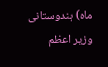ماہ) ہندوستانی وزیر اعظم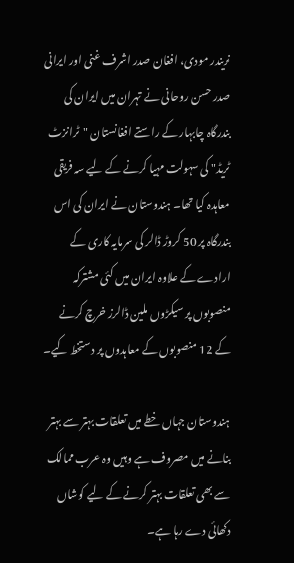نریندر مودی، افغان صدر اشرف غنی اور ایرانی صدر حسن روحانی نے تہران میں ایران کی بندرگاہ چابہار کے راستے افغانستان "ٹرانزٹ ٹریڈ" کی سہولت مہیا کرنے کے لیے سہ فریقی معاہدہ کیا تھا۔ ہندوستان نے ایران کی اس بندرگاہ پر 50 کروڑ ڈالر کی سرمایہ کاری کے ارادے کے علاوہ ایران میں کئی مشترکہ منصوبوں پر سیکڑوں ملین ڈالرز خرچ کرنے کے 12 منصوبوں کے معاہدوں پر دستخط کیے۔

ہندوستان جہاں خطے میں تعلقات بہتر سے بہتر بنانے میں مصروف ہے وہیں وہ عرب ممالک سے بھی تعلقات بہتر کرنے کے لیے کوشاں دکھائی دے رہا ہے۔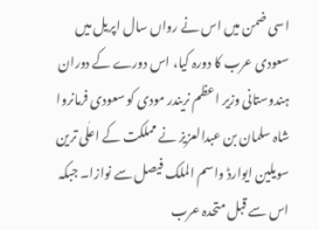اسی ضمن میں اس نے رواں سال اپریل میں سعودی عرب کا دورہ کیا، اس دورے کے دوران ہندوستانی وزیر اعظم نریندر مودی کو سعودی فرمانروا شاہ سلمان بن عبدالعزیز نے مملکت کے اعلٰی ترین سویلین ایوارڈ واسم الملک فیصل سے نوازا۔ جبکہ اس سے قبل متحدہ عرب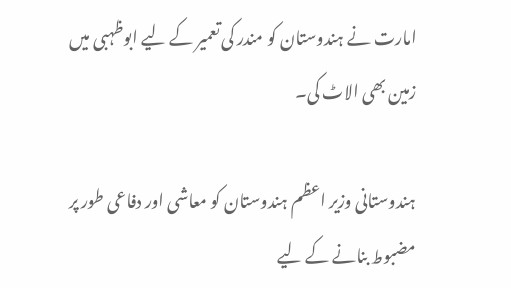امارت نے ہندوستان کو مندر کی تعمیر کے لیے ابوظہبی میں زمین بھی الاٹ کی۔

ہندوستانی وزیر اعظم ہندوستان کو معاشی اور دفاعی طور پر مضبوط بنانے کے لیے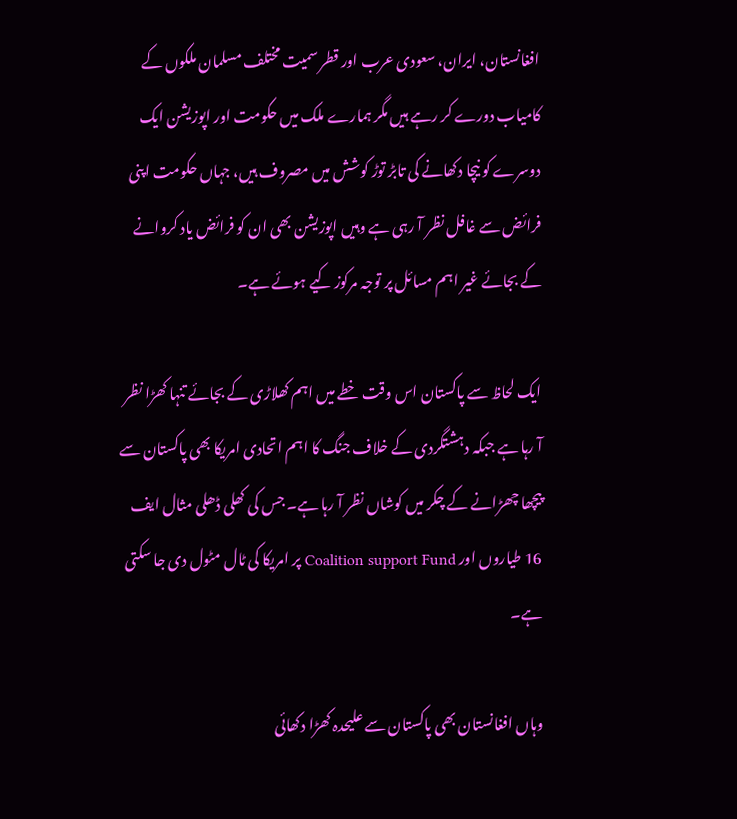افغانستان، ایران، سعودی عرب اور قطر سمیت مختلف مسلمان ملکوں کے کامیاب دورے کر رہے ہیں مگر ہمارے ملک میں حکومت اور اپوزیشن ایک دوسرے کو نیچا دکھانے کی تابڑ توڑ کوشش میں مصروف ہیں، جہاں حکومت اپنی فرائض سے غافل نظر آ رہی ہے وہیں اپوزیشن بھی ان کو فرائض یاد کروانے کے بجائے غیر اہم مسائل پر توجہ مرکوز کیے ہوئے ہے۔

ایک لحاظ سے پاکستان اس وقت خطے میں اہم کھلاڑی کے بجائے تنہا کھڑا نظر آ رہا ہے جبکہ دہشتگردی کے خلاف جنگ کا اہم اتحادی امریکا بھی پاکستان سے پیچھا چھڑانے کے چکر میں کوشاں نظر آ رہا ہے۔ جس کی کھلی ڈھلی مثال ایف 16 طیاروں اور Coalition support Fund پر امریکا کی ٹال مٹول دی جا سکتی ہے۔

وہاں افغانستان بھی پاکستان سے علیحدہ کھڑا دکھائی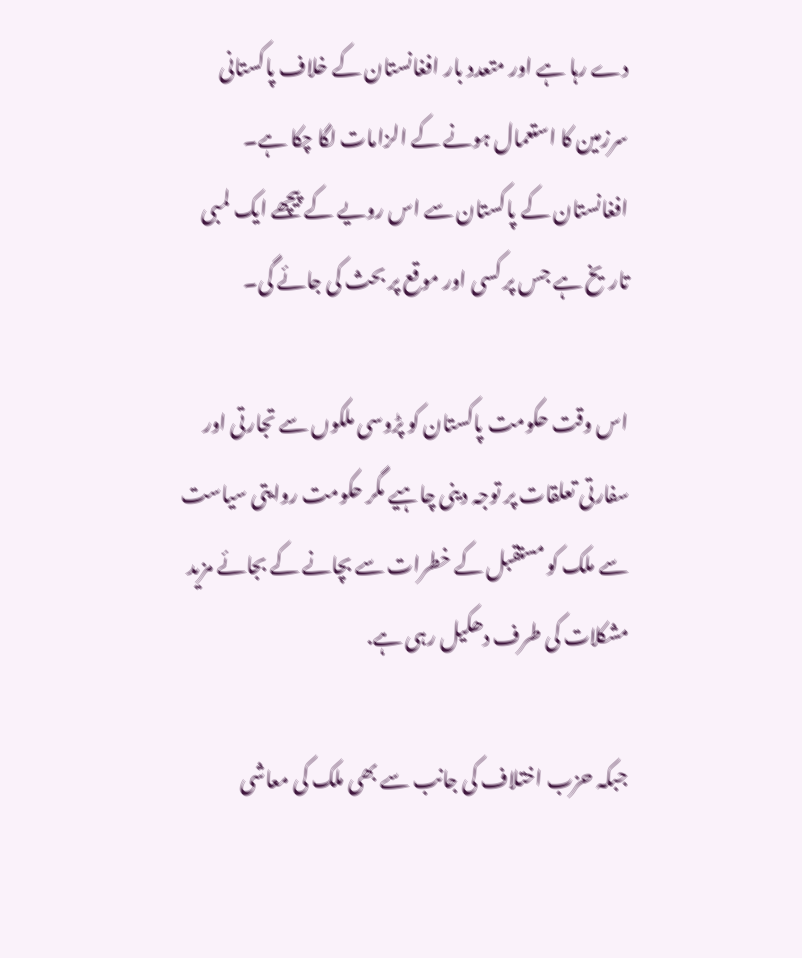دے رہا ہے اور متعدد بار افغانستان کے خلاف پاکستانی سرزمین کا استعمال ہونے کے الزامات لگا چکا ہے۔ افغانستان کے پاکستان سے اس رویے کے پیچھے ایک لمبی تاریخ ہے جس پر کسی اور موقع پر بحث کی جائے گی۔

اس وقت حکومت پاکستان کو پڑوسی ملکوں سے تجارتی اور سفارتی تعلقات پر توجہ دینی چاہیے مگر حکومت روایتی سیاست سے ملک کو مستقبل کے خطرات سے بچانے کے بجائے مزید مشکلات کی طرف دھکیل رہی ہے.

جبکہ حزب اختلاف کی جانب سے بھی ملک کی معاشی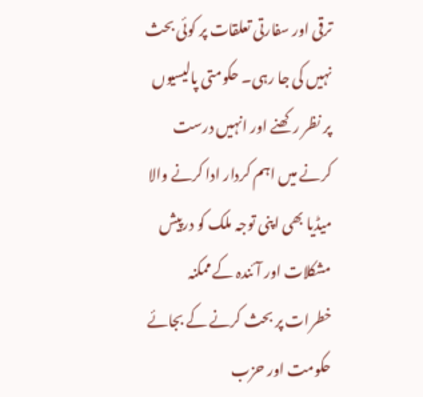ترقی اور سفارتی تعلقات پر کوئی بحث نہیں کی جا رہی۔ حکومتی پالیسیوں پر نظر رکھنے اور انہیں درست کرنے میں اہم کردار ادا کرنے والا میڈیا بھی اپنی توجہ ملک کو درپیش مشکلات اور آئندہ کے ممکنہ خطرات پر بحث کرنے کے بجائے حکومت اور حزب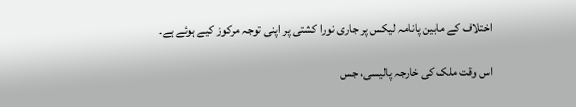اختلاف کے مابین پانامہ لیکس پر جاری نورا کشتی پر اپنی توجہ مرکوز کیے ہوئے ہے۔

اس وقت ملک کی خارجہ پالیسی، جس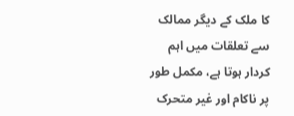کا ملک کے دیگر ممالک سے تعلقات میں اہم کردار ہوتا ہے، مکمل طور پر ناکام اور غیر متحرک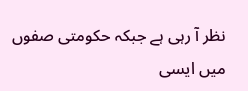نظر آ رہی ہے جبکہ حکومتی صفوں میں ایسی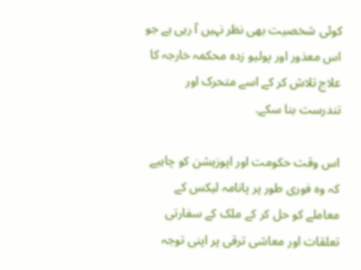کوئی شخصیت بھی نظر نہیں آ رہی ہے جو اس معذور اور پولیو زدہ محکمہ خارجہ کا علاج تلاش کر کے اسے متحرک اور تندرست بنا سکے.

اس وقت حکومت اور اپوزیشن کو چاہیے کہ وہ فوری طور پر پانامہ لیکس کے معاملے کو حل کر کے ملک کے سفارتی تعلقات اور معاشی ترقی پر اپنی توجہ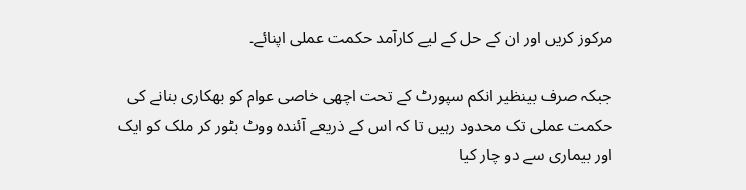مرکوز کریں اور ان کے حل کے لیے کارآمد حکمت عملی اپنائے۔

جبکہ صرف بینظیر انکم سپورٹ کے تحت اچھی خاصی عوام کو بھکاری بنانے کی حکمت عملی تک محدود رہیں تا کہ اس کے ذریعے آئندہ ووٹ بٹور کر ملک کو ایک اور بیماری سے دو چار کیا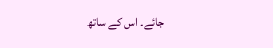جائے۔ اس کے ساتھ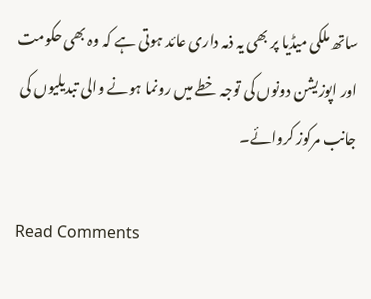ساتھ ملکی میڈیا پر بھی یہ ذمہ داری عائد ہوتی ہے کہ وہ بھی حکومت اور اپوزیشن دونوں کی توجہ خطے میں رونما ہونے والی تبدیلیوں کی جانب مرکوز کروائے۔

Read Comments